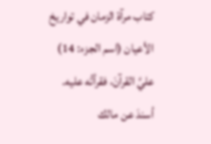كتاب مرآة الزمان في تواريخ الأعيان (اسم الجزء: 14)
عليَّ القرآنَ، فقرأتُه عليه.
أسندَ عن مالك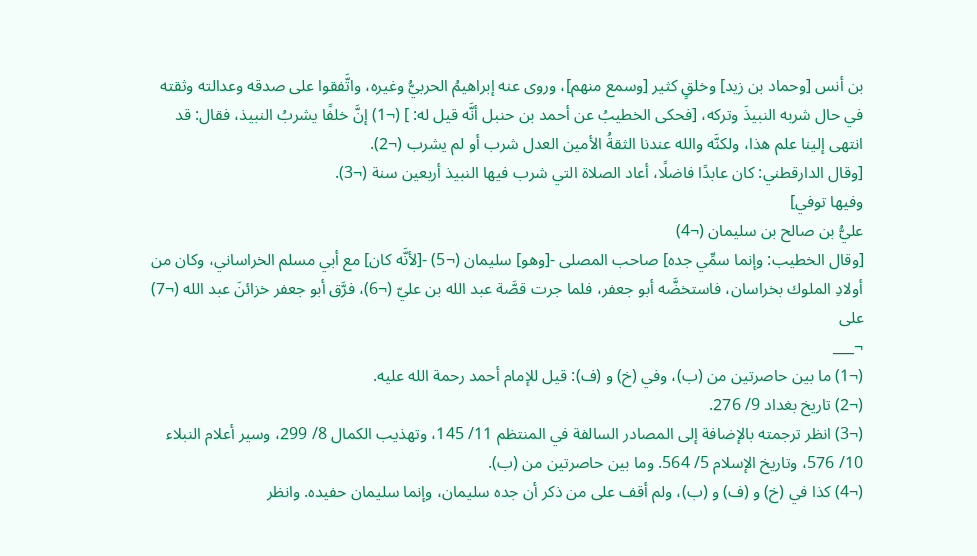بن أنس [وحماد بن زيد] وخلقٍ كثير [وسمع منهم]، وروى عنه إبراهيمُ الحربيُّ وغيره، واتَّفقوا على صدقه وعدالته وثقته في حال شربه النبيذَ وتركه، [فحكى الخطيبُ عن أحمد بن حنبل أنَّه قيل له: ] (¬1) إنَّ خلفًا يشربُ النبيذ، فقال: قد انتهى إلينا علم هذا، ولكنَّه والله عندنا الثقةُ الأمين العدل شرب أو لم يشرب (¬2).
[وقال الدارقطني: كان عابدًا فاضلًا، أعاد الصلاة التي شرب فيها النبيذ أربعين سنة (¬3).
وفيها توفي]
عليُّ بن صالح بن سليمان (¬4)
[وقال الخطيب: وإنما سمِّي جده] صاحب المصلى -[وهو] سليمان (¬5) -[لأنَّه كان] مع أبي مسلم الخراساني، وكان من أولادِ الملوك بخراسان، فاستخضَّه أبو جعفر، فلما جرت قصَّة عبد الله بن عليّ (¬6)، فرَّق أبو جعفر خزائنَ عبد الله (¬7) على
¬___
(¬1) ما بين حاصرتين من (ب)، وفي (خ) و (ف): قيل للإمام أحمد رحمة الله عليه.
(¬2) تاريخ بغداد 9/ 276.
(¬3) انظر ترجمته بالإضافة إلى المصادر السالفة في المنتظم 11/ 145، وتهذيب الكمال 8/ 299، وسير أعلام النبلاء 10/ 576، وتاريخ الإسلام 5/ 564. وما بين حاصرتين من (ب).
(¬4) كذا في (خ) و (ف) و (ب)، ولم أقف على من ذكر أن جده سليمان، وإنما سليمان حفيده. وانظر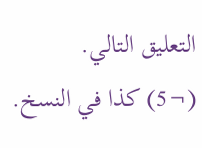التعليق التالي.
(¬5) كذا في النسخ.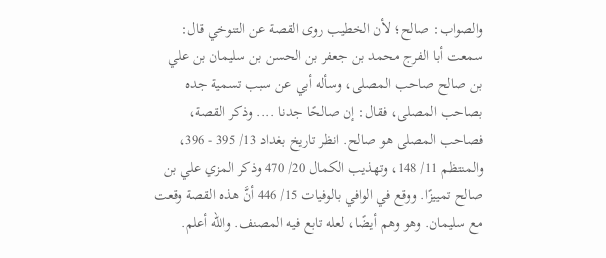والصواب: صالح؛ لأن الخطيب روى القصة عن التنوخي قال: سمعت أبا الفرج محمد بن جعفر بن الحسن بن سليمان بن علي بن صالح صاحب المصلى، وسأله أبي عن سبب تسمية جده بصاحب المصلى، فقال: إن صالحًا جدنا .... وذكر القصة، فصاحب المصلى هو صالح. انظر تاريخ بغداد 13/ 395 - 396، والمنتظم 11/ 148، وتهذيب الكمال 20/ 470 وذكر المزي علي بن صالح تمييزًا. ووقع في الوافي بالوفيات 15/ 446 أنَّ هذه القصة وقعت مع سليمان. وهو وهم أيضًا، لعله تابع فيه المصنف. والله أعلم.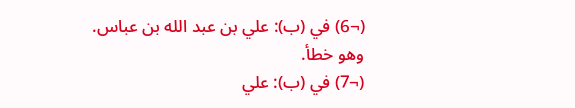(¬6) في (ب): علي بن عبد الله بن عباس. وهو خطأ.
(¬7) في (ب): علي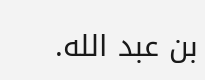بن عبد الله.